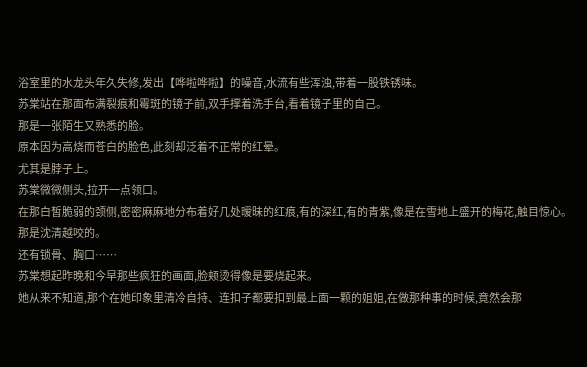浴室里的水龙头年久失修,发出【哗啦哗啦】的噪音,水流有些浑浊,带着一股铁锈味。
苏棠站在那面布满裂痕和霉斑的镜子前,双手撑着洗手台,看着镜子里的自己。
那是一张陌生又熟悉的脸。
原本因为高烧而苍白的脸色,此刻却泛着不正常的红晕。
尤其是脖子上。
苏棠微微侧头,拉开一点领口。
在那白皙脆弱的颈侧,密密麻麻地分布着好几处暧昧的红痕,有的深红,有的青紫,像是在雪地上盛开的梅花,触目惊心。
那是沈清越咬的。
还有锁骨、胸口……
苏棠想起昨晚和今早那些疯狂的画面,脸颊烫得像是要烧起来。
她从来不知道,那个在她印象里清冷自持、连扣子都要扣到最上面一颗的姐姐,在做那种事的时候,竟然会那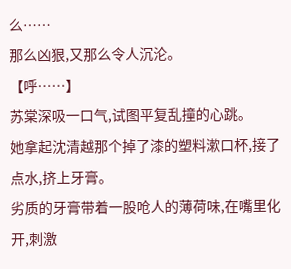么……
那么凶狠,又那么令人沉沦。
【呼……】
苏棠深吸一口气,试图平复乱撞的心跳。
她拿起沈清越那个掉了漆的塑料漱口杯,接了点水,挤上牙膏。
劣质的牙膏带着一股呛人的薄荷味,在嘴里化开,刺激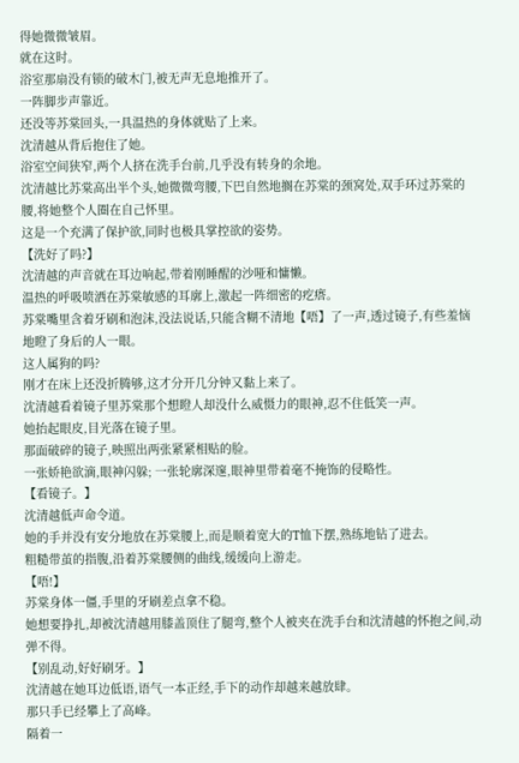得她微微皱眉。
就在这时。
浴室那扇没有锁的破木门,被无声无息地推开了。
一阵脚步声靠近。
还没等苏棠回头,一具温热的身体就贴了上来。
沈清越从背后抱住了她。
浴室空间狭窄,两个人挤在洗手台前,几乎没有转身的余地。
沈清越比苏棠高出半个头,她微微弯腰,下巴自然地搁在苏棠的颈窝处,双手环过苏棠的腰,将她整个人圈在自己怀里。
这是一个充满了保护欲,同时也极具掌控欲的姿势。
【洗好了吗?】
沈清越的声音就在耳边响起,带着刚睡醒的沙哑和慵懒。
温热的呼吸喷洒在苏棠敏感的耳廓上,激起一阵细密的疙瘩。
苏棠嘴里含着牙刷和泡沫,没法说话,只能含糊不清地【唔】了一声,透过镜子,有些羞恼地瞪了身后的人一眼。
这人属狗的吗?
刚才在床上还没折腾够,这才分开几分钟又黏上来了。
沈清越看着镜子里苏棠那个想瞪人却没什么威慑力的眼神,忍不住低笑一声。
她抬起眼皮,目光落在镜子里。
那面破碎的镜子,映照出两张紧紧相贴的脸。
一张娇艳欲滴,眼神闪躲; 一张轮廓深邃,眼神里带着毫不掩饰的侵略性。
【看镜子。】
沈清越低声命令道。
她的手并没有安分地放在苏棠腰上,而是顺着宽大的T恤下摆,熟练地钻了进去。
粗糙带茧的指腹,沿着苏棠腰侧的曲线,缓缓向上游走。
【唔!】
苏棠身体一僵,手里的牙刷差点拿不稳。
她想要挣扎,却被沈清越用膝盖顶住了腿弯,整个人被夹在洗手台和沈清越的怀抱之间,动弹不得。
【别乱动,好好刷牙。】
沈清越在她耳边低语,语气一本正经,手下的动作却越来越放肆。
那只手已经攀上了高峰。
隔着一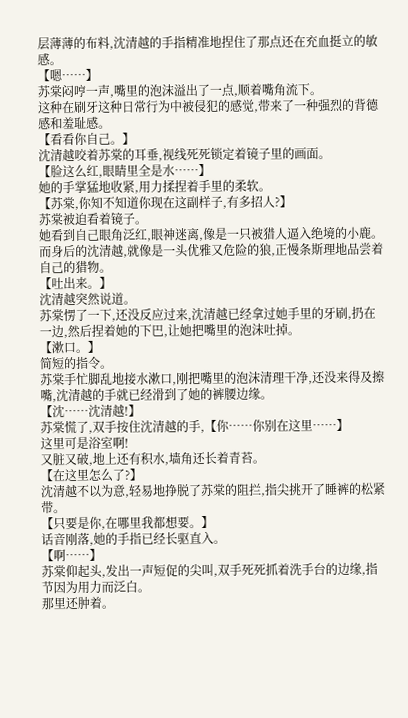层薄薄的布料,沈清越的手指精准地捏住了那点还在充血挺立的敏感。
【嗯……】
苏棠闷哼一声,嘴里的泡沫溢出了一点,顺着嘴角流下。
这种在刷牙这种日常行为中被侵犯的感觉,带来了一种强烈的背德感和羞耻感。
【看看你自己。】
沈清越咬着苏棠的耳垂,视线死死锁定着镜子里的画面。
【脸这么红,眼睛里全是水……】
她的手掌猛地收紧,用力揉捏着手里的柔软。
【苏棠,你知不知道你现在这副样子,有多招人?】
苏棠被迫看着镜子。
她看到自己眼角泛红,眼神迷离,像是一只被猎人逼入绝境的小鹿。
而身后的沈清越,就像是一头优雅又危险的狼,正慢条斯理地品尝着自己的猎物。
【吐出来。】
沈清越突然说道。
苏棠愣了一下,还没反应过来,沈清越已经拿过她手里的牙刷,扔在一边,然后捏着她的下巴,让她把嘴里的泡沫吐掉。
【漱口。】
简短的指令。
苏棠手忙脚乱地接水漱口,刚把嘴里的泡沫清理干净,还没来得及擦嘴,沈清越的手就已经滑到了她的裤腰边缘。
【沈……沈清越!】
苏棠慌了,双手按住沈清越的手,【你……你别在这里……】
这里可是浴室啊!
又脏又破,地上还有积水,墙角还长着青苔。
【在这里怎么了?】
沈清越不以为意,轻易地挣脱了苏棠的阻拦,指尖挑开了睡裤的松紧带。
【只要是你,在哪里我都想要。】
话音刚落,她的手指已经长驱直入。
【啊……】
苏棠仰起头,发出一声短促的尖叫,双手死死抓着洗手台的边缘,指节因为用力而泛白。
那里还肿着。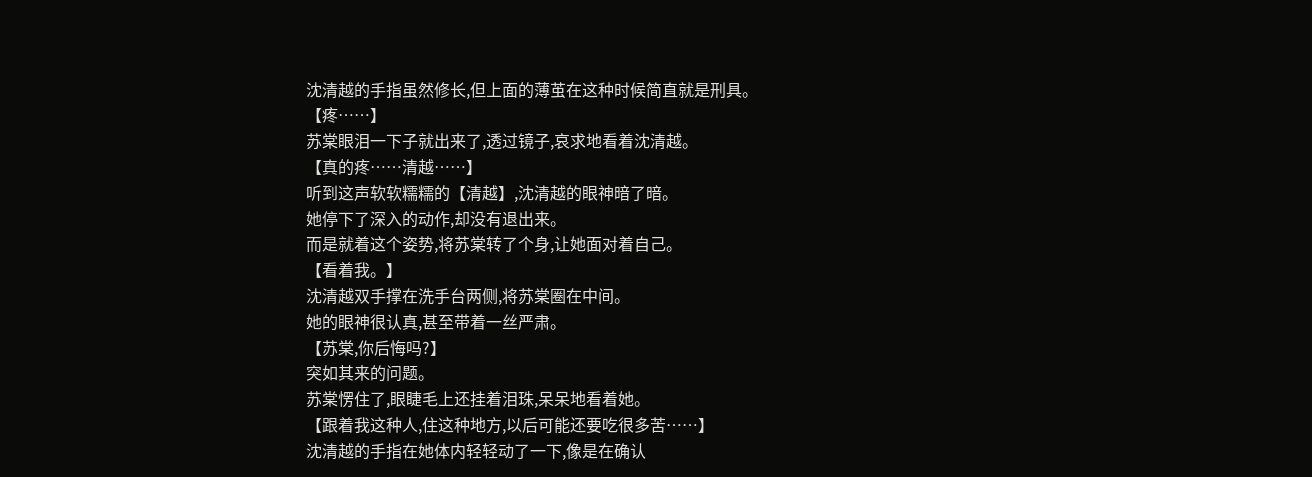沈清越的手指虽然修长,但上面的薄茧在这种时候简直就是刑具。
【疼……】
苏棠眼泪一下子就出来了,透过镜子,哀求地看着沈清越。
【真的疼……清越……】
听到这声软软糯糯的【清越】,沈清越的眼神暗了暗。
她停下了深入的动作,却没有退出来。
而是就着这个姿势,将苏棠转了个身,让她面对着自己。
【看着我。】
沈清越双手撑在洗手台两侧,将苏棠圈在中间。
她的眼神很认真,甚至带着一丝严肃。
【苏棠,你后悔吗?】
突如其来的问题。
苏棠愣住了,眼睫毛上还挂着泪珠,呆呆地看着她。
【跟着我这种人,住这种地方,以后可能还要吃很多苦……】
沈清越的手指在她体内轻轻动了一下,像是在确认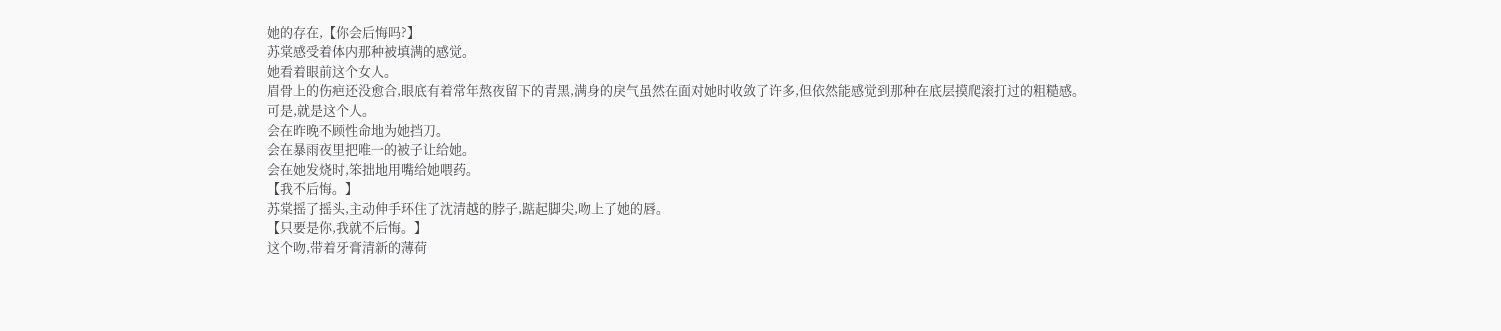她的存在,【你会后悔吗?】
苏棠感受着体内那种被填满的感觉。
她看着眼前这个女人。
眉骨上的伤疤还没愈合,眼底有着常年熬夜留下的青黑,满身的戾气虽然在面对她时收敛了许多,但依然能感觉到那种在底层摸爬滚打过的粗糙感。
可是,就是这个人。
会在昨晚不顾性命地为她挡刀。
会在暴雨夜里把唯一的被子让给她。
会在她发烧时,笨拙地用嘴给她喂药。
【我不后悔。】
苏棠摇了摇头,主动伸手环住了沈清越的脖子,踮起脚尖,吻上了她的唇。
【只要是你,我就不后悔。】
这个吻,带着牙膏清新的薄荷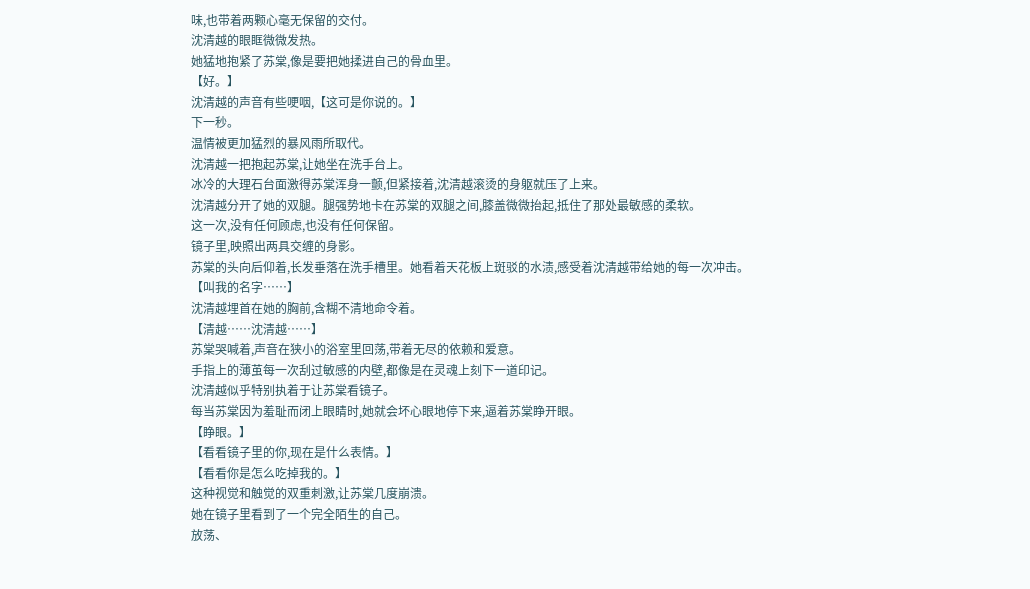味,也带着两颗心毫无保留的交付。
沈清越的眼眶微微发热。
她猛地抱紧了苏棠,像是要把她揉进自己的骨血里。
【好。】
沈清越的声音有些哽咽,【这可是你说的。】
下一秒。
温情被更加猛烈的暴风雨所取代。
沈清越一把抱起苏棠,让她坐在洗手台上。
冰冷的大理石台面激得苏棠浑身一颤,但紧接着,沈清越滚烫的身躯就压了上来。
沈清越分开了她的双腿。腿强势地卡在苏棠的双腿之间,膝盖微微抬起,抵住了那处最敏感的柔软。
这一次,没有任何顾虑,也没有任何保留。
镜子里,映照出两具交缠的身影。
苏棠的头向后仰着,长发垂落在洗手槽里。她看着天花板上斑驳的水渍,感受着沈清越带给她的每一次冲击。
【叫我的名字……】
沈清越埋首在她的胸前,含糊不清地命令着。
【清越……沈清越……】
苏棠哭喊着,声音在狭小的浴室里回荡,带着无尽的依赖和爱意。
手指上的薄茧每一次刮过敏感的内壁,都像是在灵魂上刻下一道印记。
沈清越似乎特别执着于让苏棠看镜子。
每当苏棠因为羞耻而闭上眼睛时,她就会坏心眼地停下来,逼着苏棠睁开眼。
【睁眼。】
【看看镜子里的你,现在是什么表情。】
【看看你是怎么吃掉我的。】
这种视觉和触觉的双重刺激,让苏棠几度崩溃。
她在镜子里看到了一个完全陌生的自己。
放荡、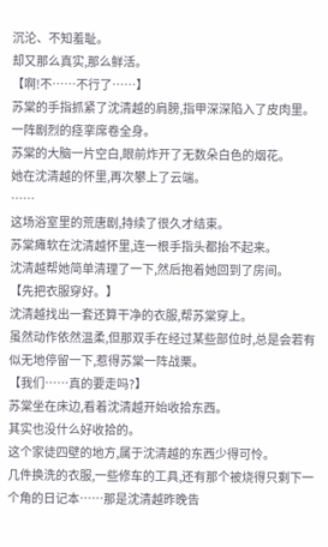沉沦、不知羞耻。
却又那么真实,那么鲜活。
【啊!不……不行了……】
苏棠的手指抓紧了沈清越的肩膀,指甲深深陷入了皮肉里。
一阵剧烈的痉挛席卷全身。
苏棠的大脑一片空白,眼前炸开了无数朵白色的烟花。
她在沈清越的怀里,再次攀上了云端。
……
这场浴室里的荒唐剧,持续了很久才结束。
苏棠瘫软在沈清越怀里,连一根手指头都抬不起来。
沈清越帮她简单清理了一下,然后抱着她回到了房间。
【先把衣服穿好。】
沈清越找出一套还算干净的衣服,帮苏棠穿上。
虽然动作依然温柔,但那双手在经过某些部位时,总是会若有似无地停留一下,惹得苏棠一阵战栗。
【我们……真的要走吗?】
苏棠坐在床边,看着沈清越开始收拾东西。
其实也没什么好收拾的。
这个家徒四壁的地方,属于沈清越的东西少得可怜。
几件换洗的衣服,一些修车的工具,还有那个被烧得只剩下一个角的日记本……那是沈清越昨晚告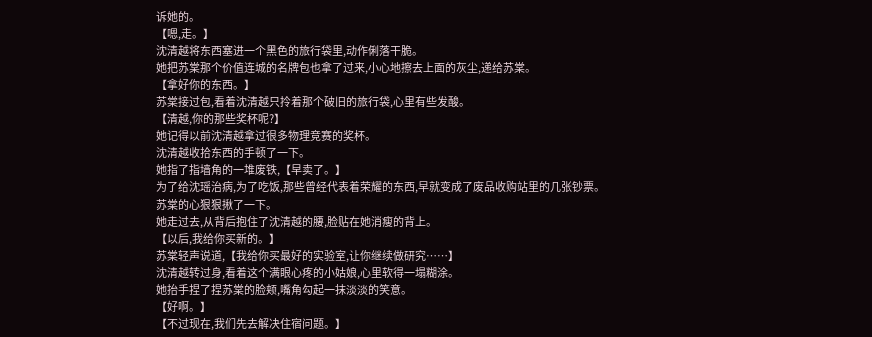诉她的。
【嗯,走。】
沈清越将东西塞进一个黑色的旅行袋里,动作俐落干脆。
她把苏棠那个价值连城的名牌包也拿了过来,小心地擦去上面的灰尘,递给苏棠。
【拿好你的东西。】
苏棠接过包,看着沈清越只拎着那个破旧的旅行袋,心里有些发酸。
【清越,你的那些奖杯呢?】
她记得以前沈清越拿过很多物理竞赛的奖杯。
沈清越收拾东西的手顿了一下。
她指了指墙角的一堆废铁,【早卖了。】
为了给沈瑶治病,为了吃饭,那些曾经代表着荣耀的东西,早就变成了废品收购站里的几张钞票。
苏棠的心狠狠揪了一下。
她走过去,从背后抱住了沈清越的腰,脸贴在她消瘦的背上。
【以后,我给你买新的。】
苏棠轻声说道,【我给你买最好的实验室,让你继续做研究……】
沈清越转过身,看着这个满眼心疼的小姑娘,心里软得一塌糊涂。
她抬手捏了捏苏棠的脸颊,嘴角勾起一抹淡淡的笑意。
【好啊。】
【不过现在,我们先去解决住宿问题。】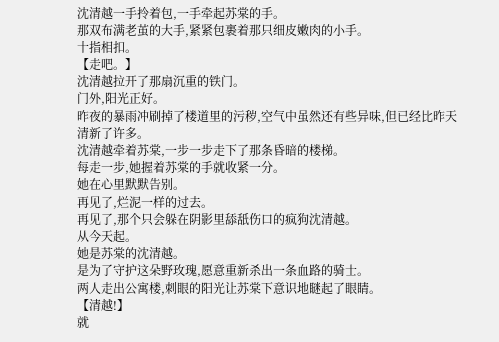沈清越一手拎着包,一手牵起苏棠的手。
那双布满老茧的大手,紧紧包裹着那只细皮嫩肉的小手。
十指相扣。
【走吧。】
沈清越拉开了那扇沉重的铁门。
门外,阳光正好。
昨夜的暴雨冲刷掉了楼道里的污秽,空气中虽然还有些异味,但已经比昨天清新了许多。
沈清越牵着苏棠,一步一步走下了那条昏暗的楼梯。
每走一步,她握着苏棠的手就收紧一分。
她在心里默默告别。
再见了,烂泥一样的过去。
再见了,那个只会躲在阴影里舔舐伤口的疯狗沈清越。
从今天起。
她是苏棠的沈清越。
是为了守护这朵野玫瑰,愿意重新杀出一条血路的骑士。
两人走出公寓楼,刺眼的阳光让苏棠下意识地瞇起了眼睛。
【清越!】
就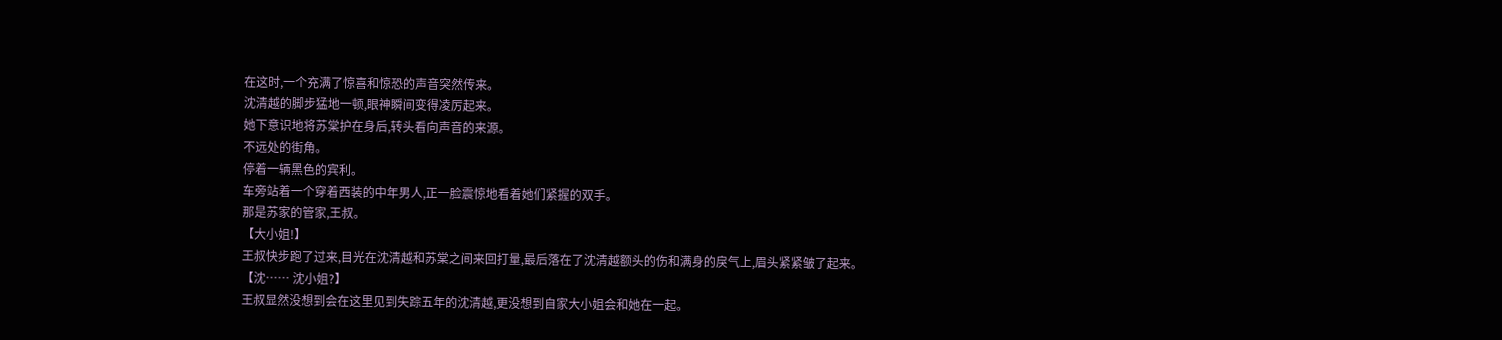在这时,一个充满了惊喜和惊恐的声音突然传来。
沈清越的脚步猛地一顿,眼神瞬间变得凌厉起来。
她下意识地将苏棠护在身后,转头看向声音的来源。
不远处的街角。
停着一辆黑色的宾利。
车旁站着一个穿着西装的中年男人,正一脸震惊地看着她们紧握的双手。
那是苏家的管家,王叔。
【大小姐!】
王叔快步跑了过来,目光在沈清越和苏棠之间来回打量,最后落在了沈清越额头的伤和满身的戾气上,眉头紧紧皱了起来。
【沈…… 沈小姐?】
王叔显然没想到会在这里见到失踪五年的沈清越,更没想到自家大小姐会和她在一起。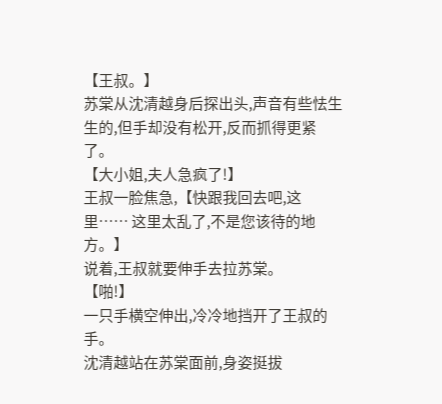【王叔。】
苏棠从沈清越身后探出头,声音有些怯生生的,但手却没有松开,反而抓得更紧了。
【大小姐,夫人急疯了!】
王叔一脸焦急,【快跟我回去吧,这里…… 这里太乱了,不是您该待的地方。】
说着,王叔就要伸手去拉苏棠。
【啪!】
一只手横空伸出,冷冷地挡开了王叔的手。
沈清越站在苏棠面前,身姿挺拔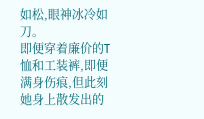如松,眼神冰冷如刀。
即便穿着廉价的T恤和工装裤,即便满身伤痕,但此刻她身上散发出的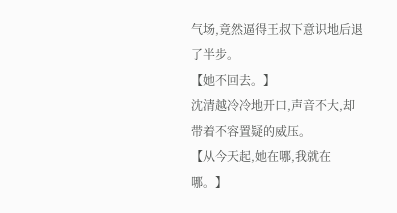气场,竟然逼得王叔下意识地后退了半步。
【她不回去。】
沈清越冷冷地开口,声音不大,却带着不容置疑的威压。
【从今天起,她在哪,我就在哪。】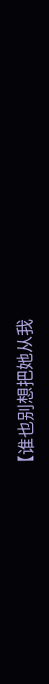【谁也别想把她从我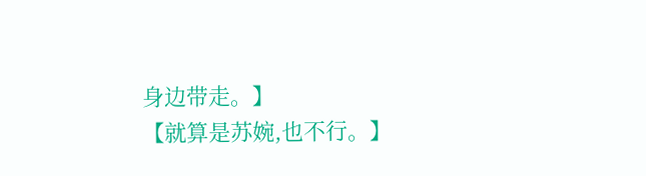身边带走。】
【就算是苏婉,也不行。】